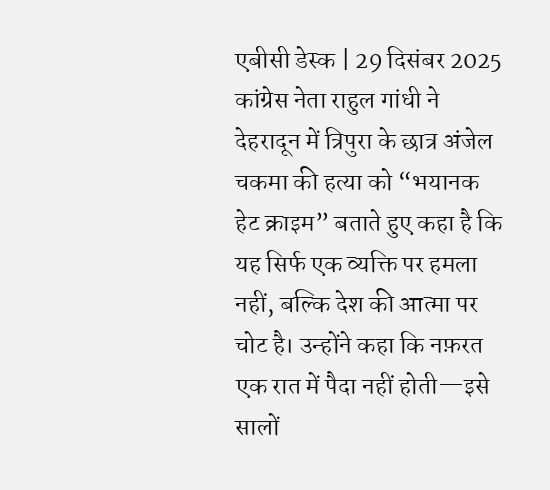एबीसी डेस्क | 29 दिसंबर 2025
कांग्रेस नेता राहुल गांधी ने देहरादून में त्रिपुरा के छात्र अंजेल चकमा की हत्या को “भयानक हेट क्राइम” बताते हुए कहा है कि यह सिर्फ एक व्यक्ति पर हमला नहीं, बल्कि देश की आत्मा पर चोट है। उन्होंने कहा कि नफ़रत एक रात में पैदा नहीं होती—इसे सालों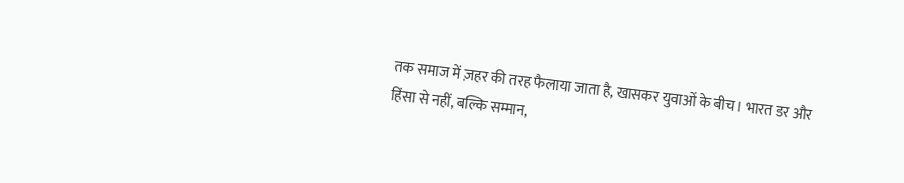तक समाज में ज़हर की तरह फैलाया जाता है, खासकर युवाओं के बीच। भारत डर और हिंसा से नहीं, बल्कि सम्मान,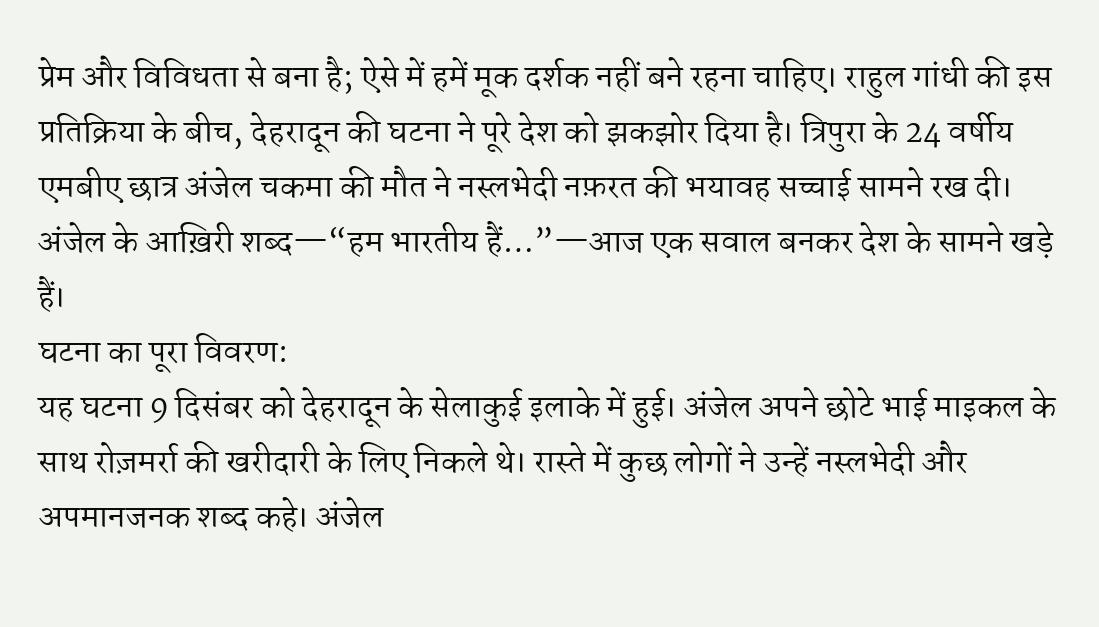प्रेम और विविधता से बना है; ऐसे में हमें मूक दर्शक नहीं बने रहना चाहिए। राहुल गांधी की इस प्रतिक्रिया के बीच, देहरादून की घटना ने पूरे देश को झकझोर दिया है। त्रिपुरा के 24 वर्षीय एमबीए छात्र अंजेल चकमा की मौत ने नस्लभेदी नफ़रत की भयावह सच्चाई सामने रख दी। अंजेल के आख़िरी शब्द—“हम भारतीय हैं…”—आज एक सवाल बनकर देश के सामने खड़े हैं।
घटना का पूरा विवरण:
यह घटना 9 दिसंबर को देहरादून के सेलाकुई इलाके में हुई। अंजेल अपने छोटे भाई माइकल के साथ रोज़मर्रा की खरीदारी के लिए निकले थे। रास्ते में कुछ लोगों ने उन्हें नस्लभेदी और अपमानजनक शब्द कहे। अंजेल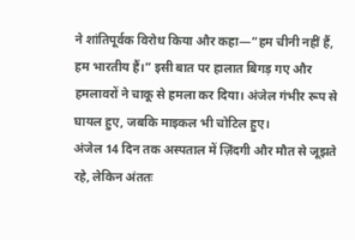ने शांतिपूर्वक विरोध किया और कहा—“हम चीनी नहीं हैं, हम भारतीय हैं।” इसी बात पर हालात बिगड़ गए और हमलावरों ने चाकू से हमला कर दिया। अंजेल गंभीर रूप से घायल हुए, जबकि माइकल भी चोटिल हुए।
अंजेल 14 दिन तक अस्पताल में ज़िंदगी और मौत से जूझते रहे, लेकिन अंततः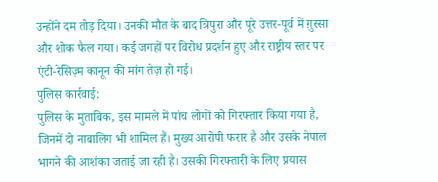उन्होंने दम तोड़ दिया। उनकी मौत के बाद त्रिपुरा और पूरे उत्तर-पूर्व में ग़ुस्सा और शोक फैल गया। कई जगहों पर विरोध प्रदर्शन हुए और राष्ट्रीय स्तर पर एंटी-रेसिज़्म कानून की मांग तेज़ हो गई।
पुलिस कार्रवाई:
पुलिस के मुताबिक, इस मामले में पांच लोगों को गिरफ्तार किया गया है, जिनमें दो नाबालिग भी शामिल हैं। मुख्य आरोपी फरार है और उसके नेपाल भागने की आशंका जताई जा रही है। उसकी गिरफ्तारी के लिए प्रयास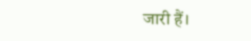जारी हैं।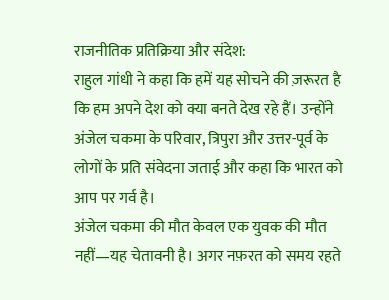राजनीतिक प्रतिक्रिया और संदेश:
राहुल गांधी ने कहा कि हमें यह सोचने की ज़रूरत है कि हम अपने देश को क्या बनते देख रहे हैं। उन्होंने अंजेल चकमा के परिवार, त्रिपुरा और उत्तर-पूर्व के लोगों के प्रति संवेदना जताई और कहा कि भारत को आप पर गर्व है।
अंजेल चकमा की मौत केवल एक युवक की मौत नहीं—यह चेतावनी है। अगर नफ़रत को समय रहते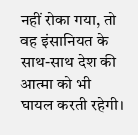नहीं रोका गया, तो वह इंसानियत के साथ-साथ देश की आत्मा को भी घायल करती रहेगी।